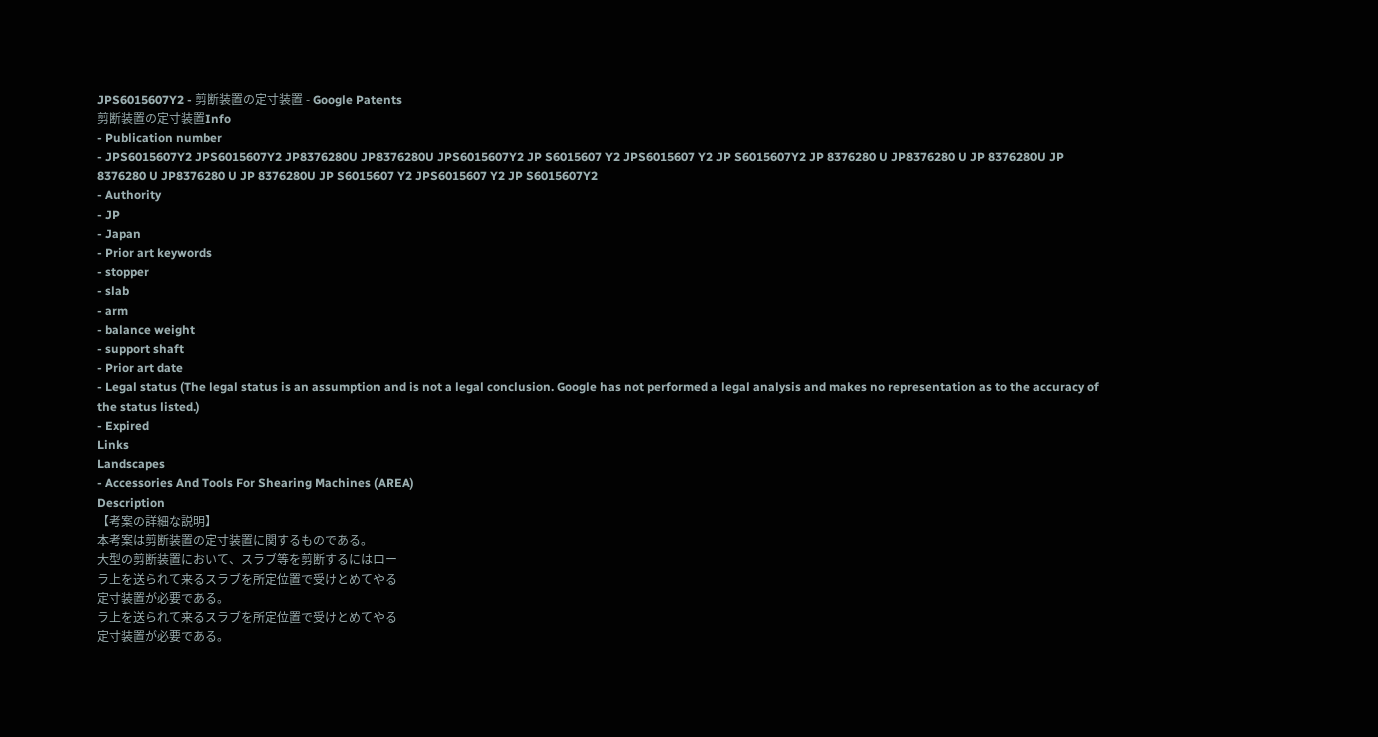JPS6015607Y2 - 剪断装置の定寸装置 - Google Patents
剪断装置の定寸装置Info
- Publication number
- JPS6015607Y2 JPS6015607Y2 JP8376280U JP8376280U JPS6015607Y2 JP S6015607 Y2 JPS6015607 Y2 JP S6015607Y2 JP 8376280 U JP8376280 U JP 8376280U JP 8376280 U JP8376280 U JP 8376280U JP S6015607 Y2 JPS6015607 Y2 JP S6015607Y2
- Authority
- JP
- Japan
- Prior art keywords
- stopper
- slab
- arm
- balance weight
- support shaft
- Prior art date
- Legal status (The legal status is an assumption and is not a legal conclusion. Google has not performed a legal analysis and makes no representation as to the accuracy of the status listed.)
- Expired
Links
Landscapes
- Accessories And Tools For Shearing Machines (AREA)
Description
【考案の詳細な説明】
本考案は剪断装置の定寸装置に関するものである。
大型の剪断装置において、スラブ等を剪断するにはロー
ラ上を送られて来るスラブを所定位置で受けとめてやる
定寸装置が必要である。
ラ上を送られて来るスラブを所定位置で受けとめてやる
定寸装置が必要である。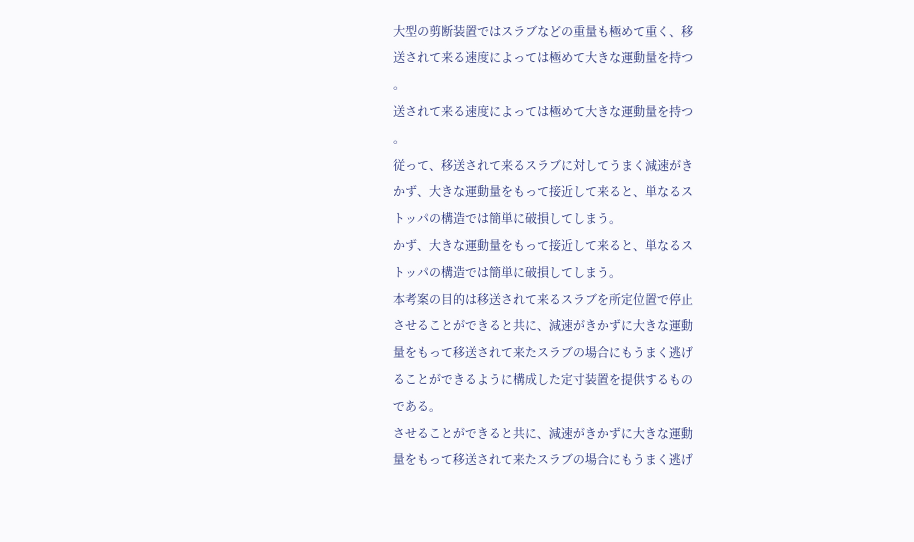大型の剪断装置ではスラブなどの重量も極めて重く、移
送されて来る速度によっては極めて大きな運動量を持つ
。
送されて来る速度によっては極めて大きな運動量を持つ
。
従って、移送されて来るスラブに対してうまく減速がき
かず、大きな運動量をもって接近して来ると、単なるス
トッパの構造では簡単に破損してしまう。
かず、大きな運動量をもって接近して来ると、単なるス
トッパの構造では簡単に破損してしまう。
本考案の目的は移送されて来るスラブを所定位置で停止
させることができると共に、減速がきかずに大きな運動
量をもって移送されて来たスラブの場合にもうまく逃げ
ることができるように構成した定寸装置を提供するもの
である。
させることができると共に、減速がきかずに大きな運動
量をもって移送されて来たスラブの場合にもうまく逃げ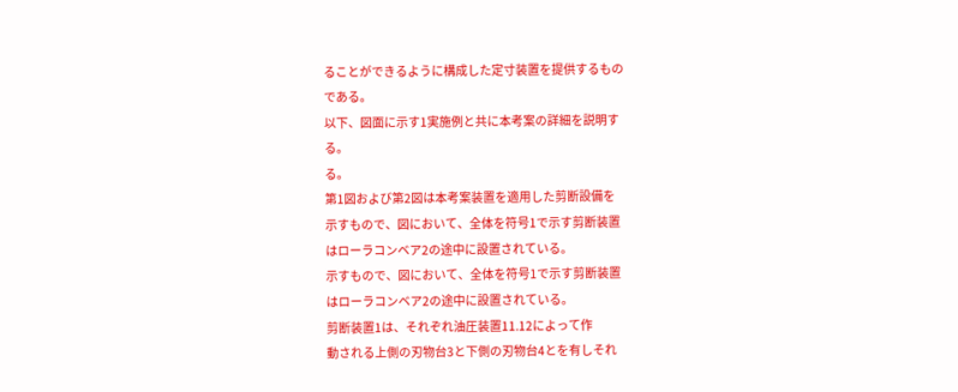ることができるように構成した定寸装置を提供するもの
である。
以下、図面に示す1実施例と共に本考案の詳細を説明す
る。
る。
第1図および第2図は本考案装置を適用した剪断設備を
示すもので、図において、全体を符号1で示す剪断装置
はローラコンベア2の途中に設置されている。
示すもので、図において、全体を符号1で示す剪断装置
はローラコンベア2の途中に設置されている。
剪断装置1は、それぞれ油圧装置11.12によって作
動される上側の刃物台3と下側の刃物台4とを有しそれ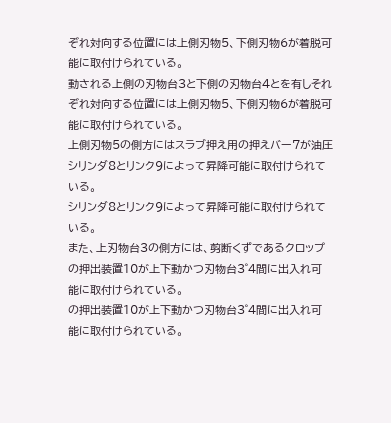ぞれ対向する位置には上側刃物5、下側刃物6が着脱可
能に取付けられている。
動される上側の刃物台3と下側の刃物台4とを有しそれ
ぞれ対向する位置には上側刃物5、下側刃物6が着脱可
能に取付けられている。
上側刃物5の側方にはスラブ押え用の押えバー7が油圧
シリンダ8とリンク9によって昇降可能に取付けられて
いる。
シリンダ8とリンク9によって昇降可能に取付けられて
いる。
また、上刃物台3の側方には、剪断くずであるクロップ
の押出装置10が上下動かつ刃物台3゜4間に出入れ可
能に取付けられている。
の押出装置10が上下動かつ刃物台3゜4間に出入れ可
能に取付けられている。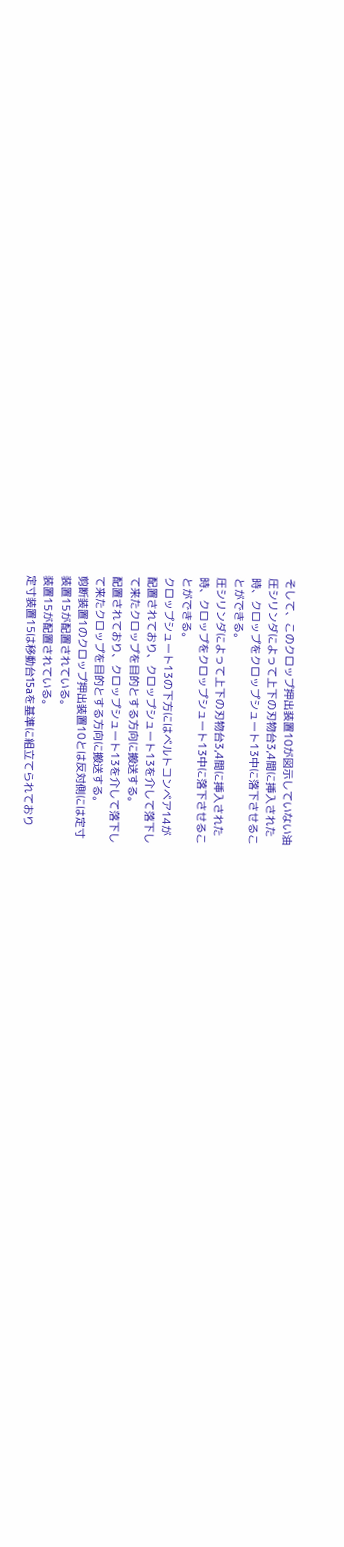そして、このクロップ押出装置10が図示していない油
圧シリンダによって上下の刃物台3,4間に挿入された
時、クロップをクロップシュート13中に落下させるこ
とができる。
圧シリンダによって上下の刃物台3,4間に挿入された
時、クロップをクロップシュート13中に落下させるこ
とができる。
クロップシュート13の下方にはベルトコンベア14が
配置されており、クロップシュート13を介して落下し
て来たクロップを目的とする方向に搬送する。
配置されており、クロップシュート13を介して落下し
て来たクロップを目的とする方向に搬送する。
剪断装置1のクロップ押出装置10とは反対側には定寸
装置15が配置されている。
装置15が配置されている。
定寸装置15は移動台15aを基準に組立てられており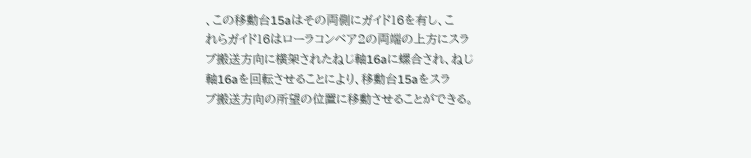、この移動台15aはその両側にガイド16を有し、こ
れらガイド16はローラコンベア2の両端の上方にスラ
ブ搬送方向に横架されたねじ軸16aに螺合され、ねじ
軸16aを回転させることにより、移動台15aをスラ
ブ搬送方向の所望の位置に移動させることができる。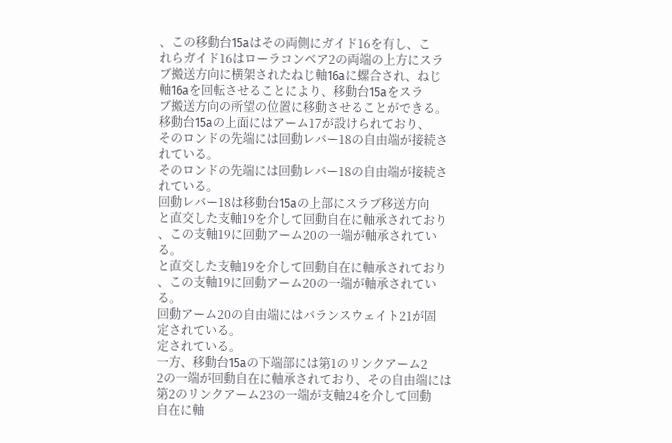、この移動台15aはその両側にガイド16を有し、こ
れらガイド16はローラコンベア2の両端の上方にスラ
ブ搬送方向に横架されたねじ軸16aに螺合され、ねじ
軸16aを回転させることにより、移動台15aをスラ
ブ搬送方向の所望の位置に移動させることができる。
移動台15aの上面にはアーム17が設けられており、
そのロンドの先端には回動レバー18の自由端が接続さ
れている。
そのロンドの先端には回動レバー18の自由端が接続さ
れている。
回動レバー18は移動台15aの上部にスラブ移送方向
と直交した支軸19を介して回動自在に軸承されており
、この支軸19に回動アーム20の一端が軸承されてい
る。
と直交した支軸19を介して回動自在に軸承されており
、この支軸19に回動アーム20の一端が軸承されてい
る。
回動アーム20の自由端にはバランスウェイト21が固
定されている。
定されている。
一方、移動台15aの下端部には第1のリンクアーム2
2の一端が回動自在に軸承されており、その自由端には
第2のリンクアーム23の一端が支軸24を介して回動
自在に軸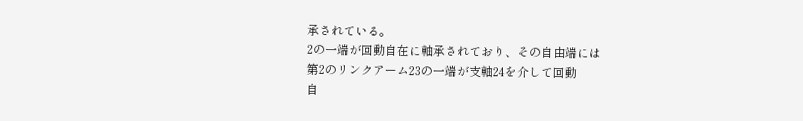承されている。
2の一端が回動自在に軸承されており、その自由端には
第2のリンクアーム23の一端が支軸24を介して回動
自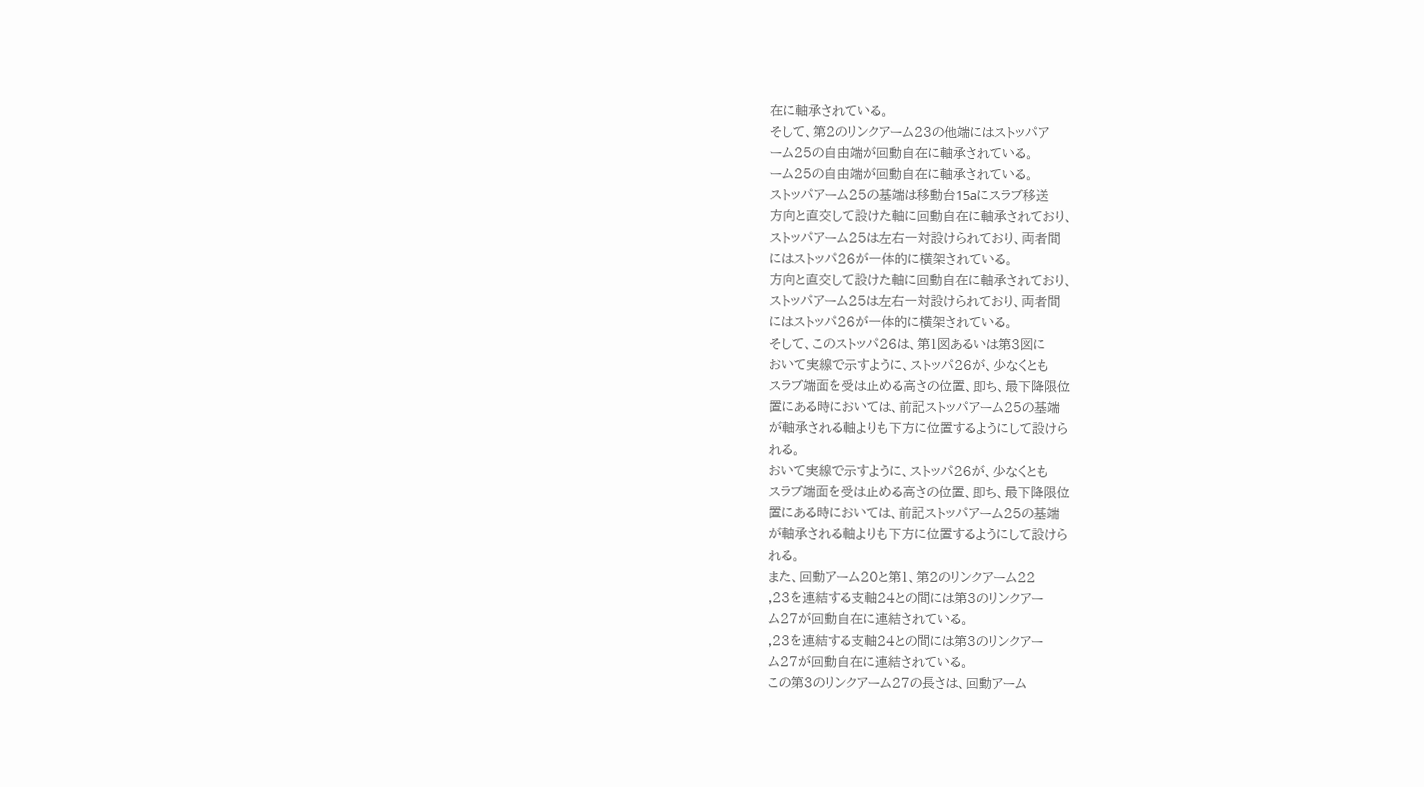在に軸承されている。
そして、第2のリンクアーム23の他端にはストッパア
ーム25の自由端が回動自在に軸承されている。
ーム25の自由端が回動自在に軸承されている。
ストッパアーム25の基端は移動台15aにスラブ移送
方向と直交して設けた軸に回動自在に軸承されており、
ストッパアーム25は左右一対設けられており、両者間
にはストッパ26が一体的に横架されている。
方向と直交して設けた軸に回動自在に軸承されており、
ストッパアーム25は左右一対設けられており、両者間
にはストッパ26が一体的に横架されている。
そして、このストッパ26は、第1図あるいは第3図に
おいて実線で示すように、ストッパ26が、少なくとも
スラブ端面を受は止める高さの位置、即ち、最下降限位
置にある時においては、前記ストッパアーム25の基端
が軸承される軸よりも下方に位置するようにして設けら
れる。
おいて実線で示すように、ストッパ26が、少なくとも
スラブ端面を受は止める高さの位置、即ち、最下降限位
置にある時においては、前記ストッパアーム25の基端
が軸承される軸よりも下方に位置するようにして設けら
れる。
また、回動アーム20と第1、第2のリンクアーム22
,23を連結する支軸24との間には第3のリンクアー
ム27が回動自在に連結されている。
,23を連結する支軸24との間には第3のリンクアー
ム27が回動自在に連結されている。
この第3のリンクアーム27の長さは、回動アーム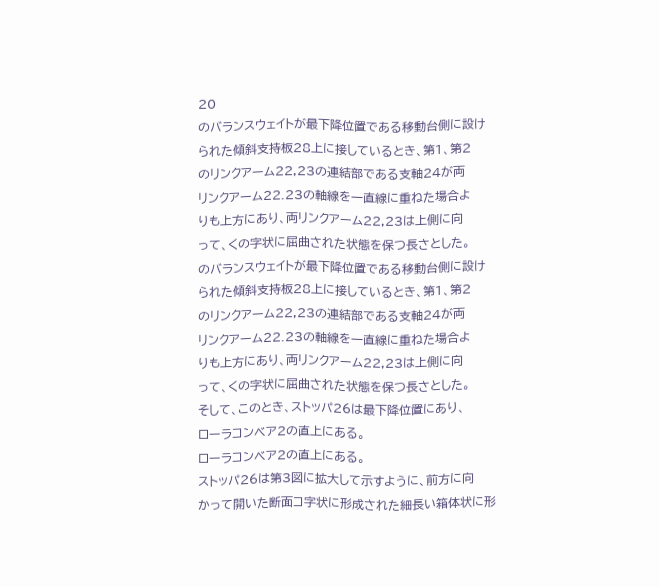20
のバランスウェイトが最下降位置である移動台側に設け
られた傾斜支持板28上に接しているとき、第1、第2
のリンクアーム22,23の連結部である支軸24が両
リンクアーム22.23の軸線を一直線に重ねた場合よ
りも上方にあり、両リンクアーム22,23は上側に向
って、くの字状に屈曲された状態を保つ長さとした。
のバランスウェイトが最下降位置である移動台側に設け
られた傾斜支持板28上に接しているとき、第1、第2
のリンクアーム22,23の連結部である支軸24が両
リンクアーム22.23の軸線を一直線に重ねた場合よ
りも上方にあり、両リンクアーム22,23は上側に向
って、くの字状に屈曲された状態を保つ長さとした。
そして、このとき、ストッパ26は最下降位置にあり、
ローラコンベア2の直上にある。
ローラコンベア2の直上にある。
ストッパ26は第3図に拡大して示すように、前方に向
かって開いた断面コ字状に形成された細長い箱体状に形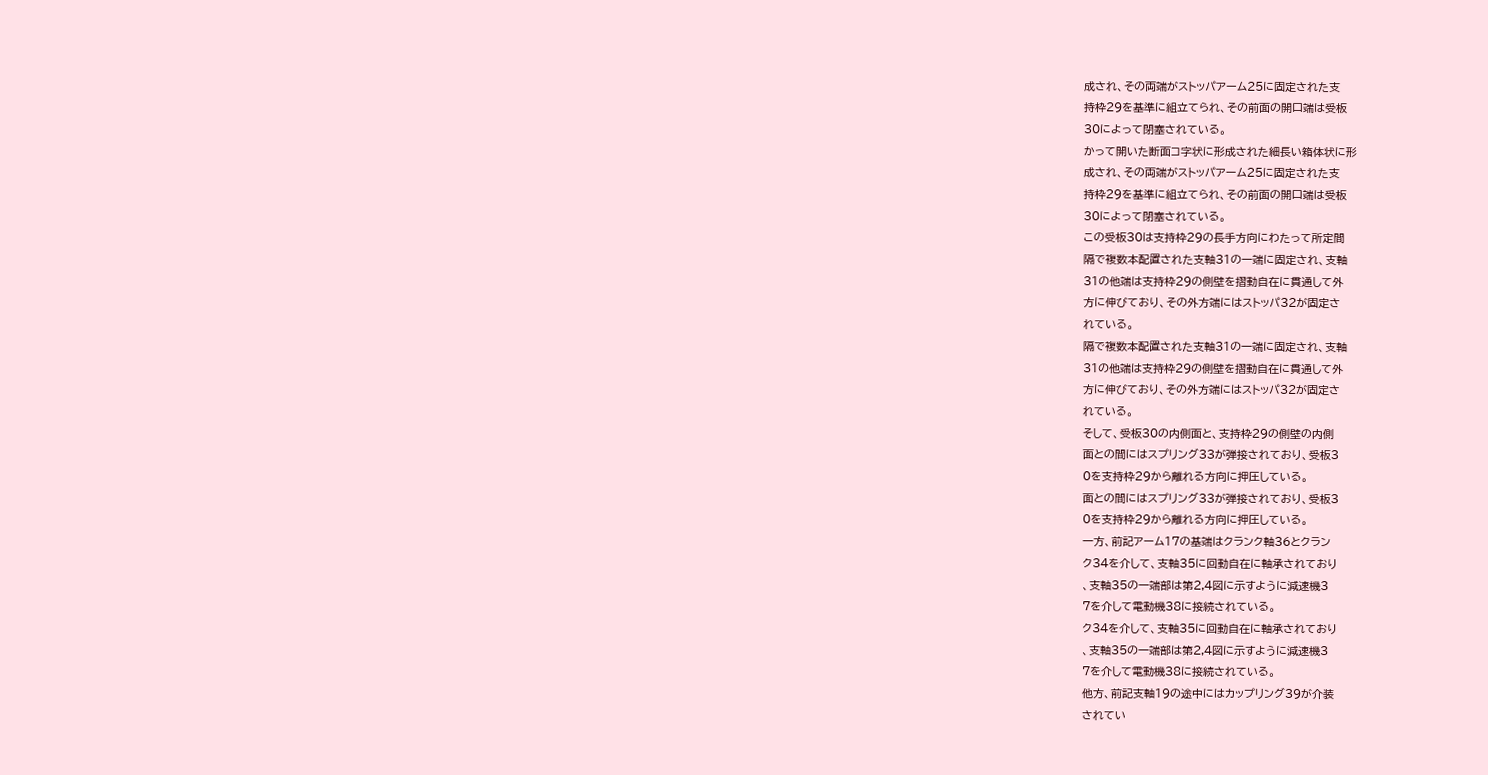成され、その両端がストッパアーム25に固定された支
持枠29を基準に組立てられ、その前面の開口端は受板
30によって閉塞されている。
かって開いた断面コ字状に形成された細長い箱体状に形
成され、その両端がストッパアーム25に固定された支
持枠29を基準に組立てられ、その前面の開口端は受板
30によって閉塞されている。
この受板30は支持枠29の長手方向にわたって所定間
隔で複数本配置された支軸31の一端に固定され、支軸
31の他端は支持枠29の側壁を摺動自在に貫通して外
方に伸びており、その外方端にはストッパ32が固定さ
れている。
隔で複数本配置された支軸31の一端に固定され、支軸
31の他端は支持枠29の側壁を摺動自在に貫通して外
方に伸びており、その外方端にはストッパ32が固定さ
れている。
そして、受板30の内側面と、支持枠29の側壁の内側
面との間にはスプリング33が弾接されており、受板3
0を支持枠29から離れる方向に押圧している。
面との間にはスプリング33が弾接されており、受板3
0を支持枠29から離れる方向に押圧している。
一方、前記アーム17の基端はクランク軸36とクラン
ク34を介して、支軸35に回動自在に軸承されており
、支軸35の一端部は第2,4図に示すように減速機3
7を介して電動機38に接続されている。
ク34を介して、支軸35に回動自在に軸承されており
、支軸35の一端部は第2,4図に示すように減速機3
7を介して電動機38に接続されている。
他方、前記支軸19の途中にはカップリング39が介装
されてい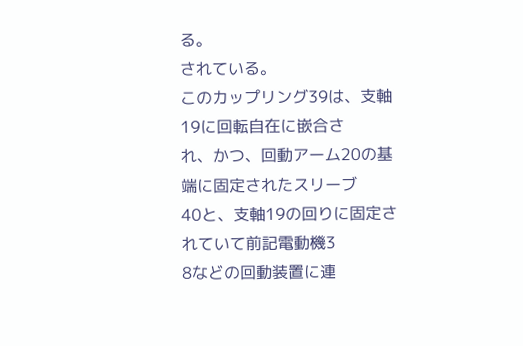る。
されている。
このカップリング39は、支軸19に回転自在に嵌合さ
れ、かつ、回動アーム20の基端に固定されたスリーブ
40と、支軸19の回りに固定されていて前記電動機3
8などの回動装置に連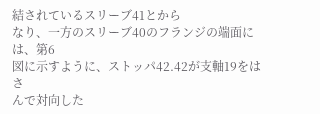結されているスリーブ41とから
なり、一方のスリーブ40のフランジの端面には、第6
図に示すように、ストッパ42.42が支軸19をはさ
んで対向した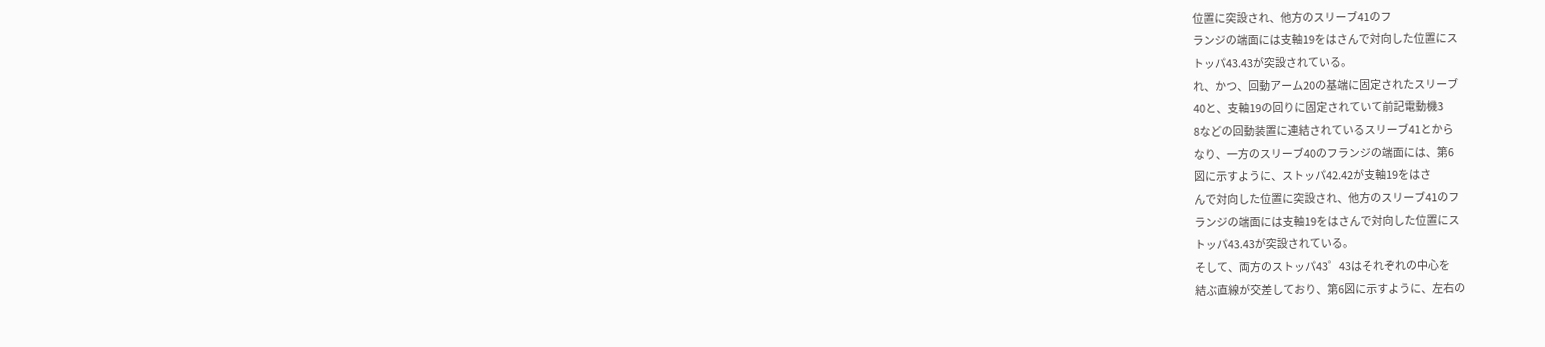位置に突設され、他方のスリーブ41のフ
ランジの端面には支軸19をはさんで対向した位置にス
トッパ43.43が突設されている。
れ、かつ、回動アーム20の基端に固定されたスリーブ
40と、支軸19の回りに固定されていて前記電動機3
8などの回動装置に連結されているスリーブ41とから
なり、一方のスリーブ40のフランジの端面には、第6
図に示すように、ストッパ42.42が支軸19をはさ
んで対向した位置に突設され、他方のスリーブ41のフ
ランジの端面には支軸19をはさんで対向した位置にス
トッパ43.43が突設されている。
そして、両方のストッパ43゜43はそれぞれの中心を
結ぶ直線が交差しており、第6図に示すように、左右の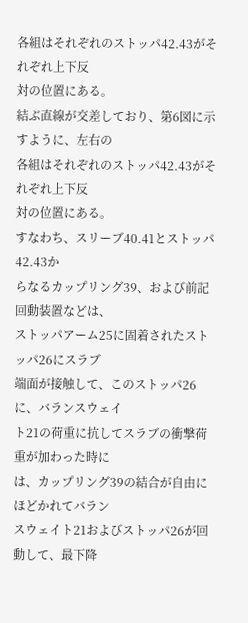各組はそれぞれのストッパ42.43がそれぞれ上下反
対の位置にある。
結ぶ直線が交差しており、第6図に示すように、左右の
各組はそれぞれのストッパ42.43がそれぞれ上下反
対の位置にある。
すなわち、スリーブ40.41とストッパ42.43か
らなるカップリング39、および前記回動装置などは、
ストッパアーム25に固着されたストッパ26にスラブ
端面が接触して、このストッパ26に、バランスウェイ
ト21の荷重に抗してスラブの衝撃荷重が加わった時に
は、カップリング39の結合が自由にほどかれてバラン
スウェイト21およびストッパ26が回動して、最下降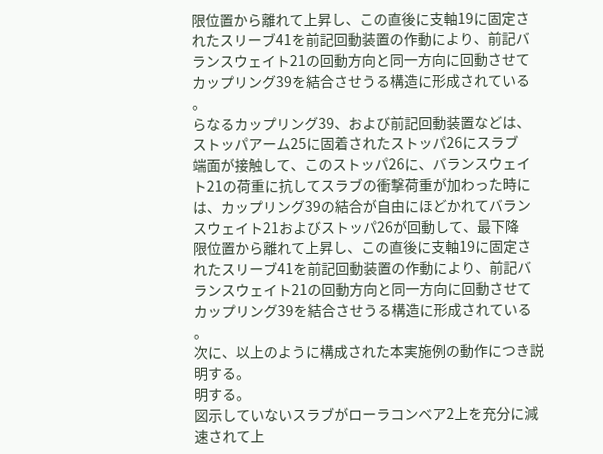限位置から離れて上昇し、この直後に支軸19に固定さ
れたスリーブ41を前記回動装置の作動により、前記バ
ランスウェイト21の回動方向と同一方向に回動させて
カップリング39を結合させうる構造に形成されている
。
らなるカップリング39、および前記回動装置などは、
ストッパアーム25に固着されたストッパ26にスラブ
端面が接触して、このストッパ26に、バランスウェイ
ト21の荷重に抗してスラブの衝撃荷重が加わった時に
は、カップリング39の結合が自由にほどかれてバラン
スウェイト21およびストッパ26が回動して、最下降
限位置から離れて上昇し、この直後に支軸19に固定さ
れたスリーブ41を前記回動装置の作動により、前記バ
ランスウェイト21の回動方向と同一方向に回動させて
カップリング39を結合させうる構造に形成されている
。
次に、以上のように構成された本実施例の動作につき説
明する。
明する。
図示していないスラブがローラコンベア2上を充分に減
速されて上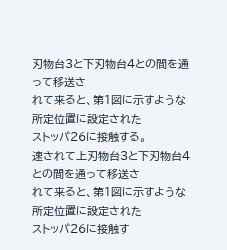刃物台3と下刃物台4との間を通って移送さ
れて来ると、第1図に示すような所定位置に設定された
ストッパ26に接触する。
速されて上刃物台3と下刃物台4との間を通って移送さ
れて来ると、第1図に示すような所定位置に設定された
ストッパ26に接触す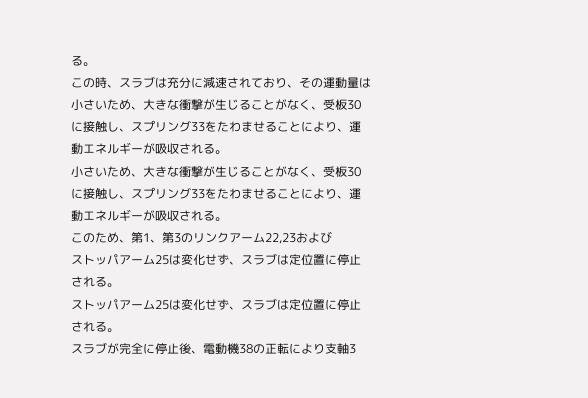る。
この時、スラブは充分に減速されており、その運動量は
小さいため、大きな衝撃が生じることがなく、受板30
に接触し、スプリング33をたわませることにより、運
動エネルギーが吸収される。
小さいため、大きな衝撃が生じることがなく、受板30
に接触し、スプリング33をたわませることにより、運
動エネルギーが吸収される。
このため、第1、第3のリンクアーム22,23および
ストッパアーム25は変化せず、スラブは定位置に停止
される。
ストッパアーム25は変化せず、スラブは定位置に停止
される。
スラブが完全に停止後、電動機38の正転により支軸3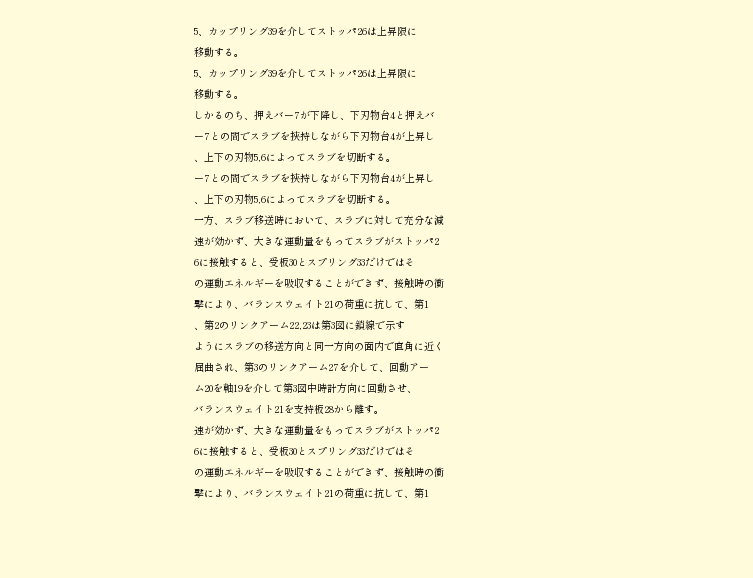5、カップリング39を介してストッパ26は上昇限に
移動する。
5、カップリング39を介してストッパ26は上昇限に
移動する。
しかるのち、押えバー7が下降し、下刃物台4と押えバ
ー7との間でスラブを挾持しながら下刃物台4が上昇し
、上下の刃物5,6によってスラブを切断する。
ー7との間でスラブを挾持しながら下刃物台4が上昇し
、上下の刃物5,6によってスラブを切断する。
一方、スラブ移送時において、スラブに対して充分な減
速が効かず、大きな運動量をもってスラブがストッパ2
6に接触すると、受板30とスプリング33だけではそ
の運動エネルギーを吸収することができず、接触時の衝
撃により、バランスウェイト21の荷重に抗して、第1
、第2のリンクアーム22,23は第3図に鎖線で示す
ようにスラブの移送方向と同一方向の面内で直角に近く
屈曲され、第3のリンクアーム27を介して、回動アー
ム20を軸19を介して第3図中時計方向に回動させ、
バランスウェイト21を支持板28から離す。
速が効かず、大きな運動量をもってスラブがストッパ2
6に接触すると、受板30とスプリング33だけではそ
の運動エネルギーを吸収することができず、接触時の衝
撃により、バランスウェイト21の荷重に抗して、第1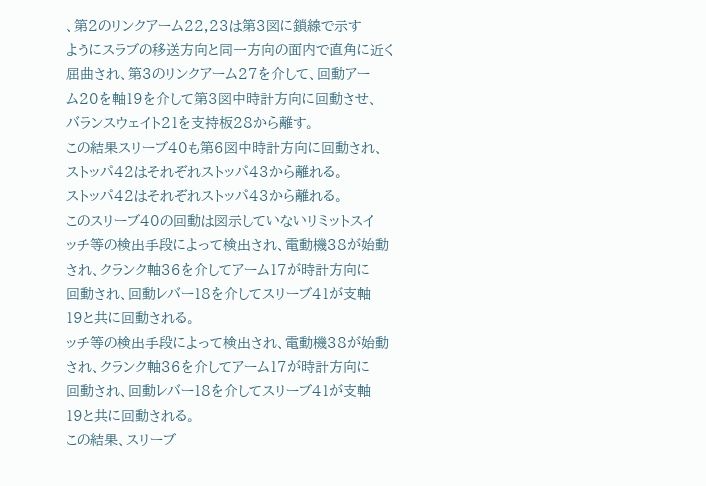、第2のリンクアーム22,23は第3図に鎖線で示す
ようにスラブの移送方向と同一方向の面内で直角に近く
屈曲され、第3のリンクアーム27を介して、回動アー
ム20を軸19を介して第3図中時計方向に回動させ、
バランスウェイト21を支持板28から離す。
この結果スリーブ40も第6図中時計方向に回動され、
ストッパ42はそれぞれストッパ43から離れる。
ストッパ42はそれぞれストッパ43から離れる。
このスリーブ40の回動は図示していないリミットスイ
ッチ等の検出手段によって検出され、電動機38が始動
され、クランク軸36を介してアーム17が時計方向に
回動され、回動レバー18を介してスリーブ41が支軸
19と共に回動される。
ッチ等の検出手段によって検出され、電動機38が始動
され、クランク軸36を介してアーム17が時計方向に
回動され、回動レバー18を介してスリーブ41が支軸
19と共に回動される。
この結果、スリーブ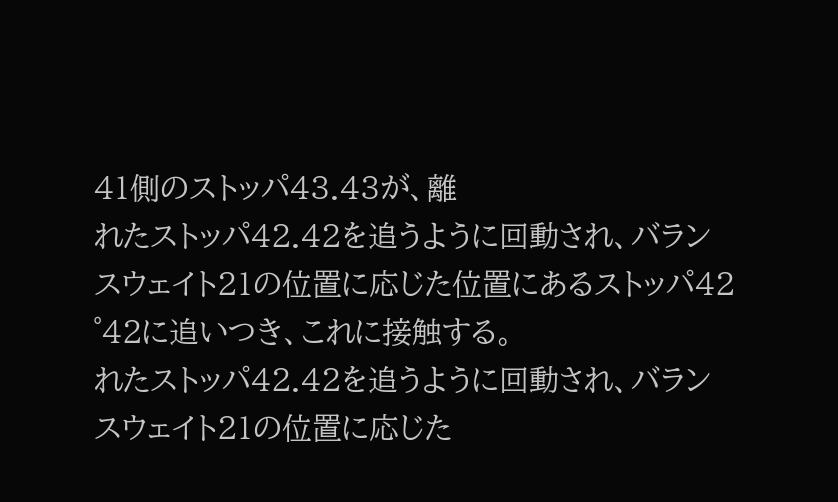41側のストッパ43.43が、離
れたストッパ42.42を追うように回動され、バラン
スウェイト21の位置に応じた位置にあるストッパ42
゜42に追いつき、これに接触する。
れたストッパ42.42を追うように回動され、バラン
スウェイト21の位置に応じた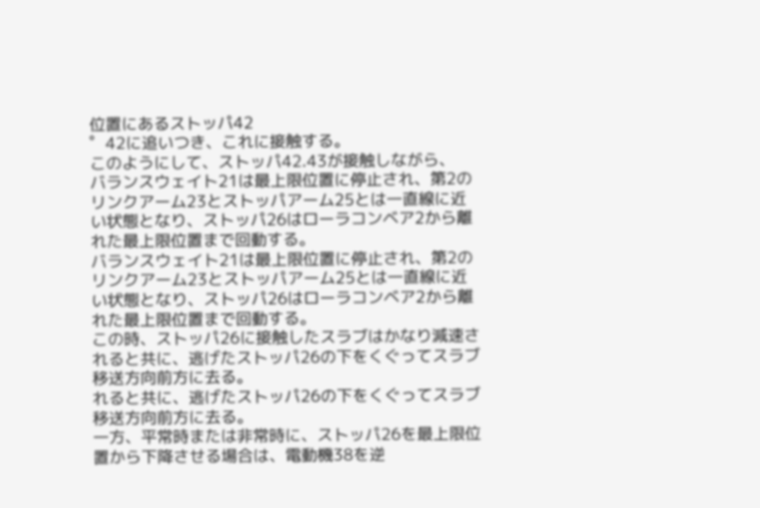位置にあるストッパ42
゜42に追いつき、これに接触する。
このようにして、ストッパ42.43が接触しながら、
バランスウェイト21は最上限位置に停止され、第2の
リンクアーム23とストッパアーム25とは一直線に近
い状態となり、ストッパ26はローラコンベア2から離
れた最上限位置まで回動する。
バランスウェイト21は最上限位置に停止され、第2の
リンクアーム23とストッパアーム25とは一直線に近
い状態となり、ストッパ26はローラコンベア2から離
れた最上限位置まで回動する。
この時、ストッパ26に接触したスラブはかなり減速さ
れると共に、逃げたストッパ26の下をくぐってスラブ
移送方向前方に去る。
れると共に、逃げたストッパ26の下をくぐってスラブ
移送方向前方に去る。
一方、平常時または非常時に、ストッパ26を最上限位
置から下降させる場合は、電動機38を逆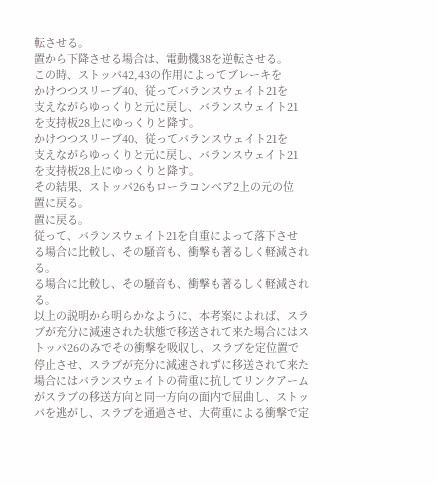転させる。
置から下降させる場合は、電動機38を逆転させる。
この時、ストッパ42,43の作用によってブレーキを
かけつつスリーブ40、従ってバランスウェイト21を
支えながらゆっくりと元に戻し、バランスウェイト21
を支持板28上にゆっくりと降す。
かけつつスリーブ40、従ってバランスウェイト21を
支えながらゆっくりと元に戻し、バランスウェイト21
を支持板28上にゆっくりと降す。
その結果、ストッパ26もローラコンベア2上の元の位
置に戻る。
置に戻る。
従って、バランスウェイト21を自重によって落下させ
る場合に比較し、その騒音も、衝撃も著るしく軽減され
る。
る場合に比較し、その騒音も、衝撃も著るしく軽減され
る。
以上の説明から明らかなように、本考案によれば、スラ
ブが充分に減速された状態で移送されて来た場合にはス
トッパ26のみでその衝撃を吸収し、スラブを定位置で
停止させ、スラブが充分に減速されずに移送されて来た
場合にはバランスウェイトの荷重に抗してリンクアーム
がスラブの移送方向と同一方向の面内で屈曲し、ストッ
パを逃がし、スラブを通過させ、大荷重による衝撃で定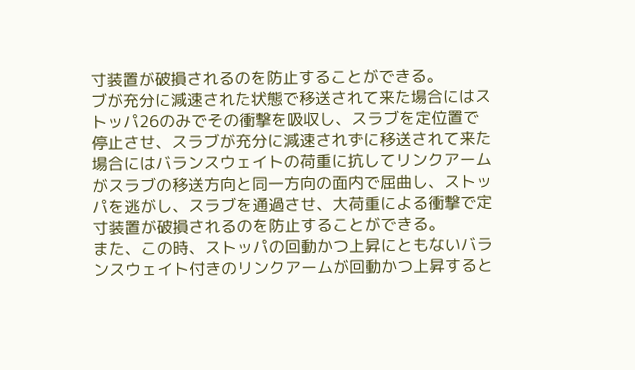寸装置が破損されるのを防止することができる。
ブが充分に減速された状態で移送されて来た場合にはス
トッパ26のみでその衝撃を吸収し、スラブを定位置で
停止させ、スラブが充分に減速されずに移送されて来た
場合にはバランスウェイトの荷重に抗してリンクアーム
がスラブの移送方向と同一方向の面内で屈曲し、ストッ
パを逃がし、スラブを通過させ、大荷重による衝撃で定
寸装置が破損されるのを防止することができる。
また、この時、ストッパの回動かつ上昇にともないバラ
ンスウェイト付きのリンクアームが回動かつ上昇すると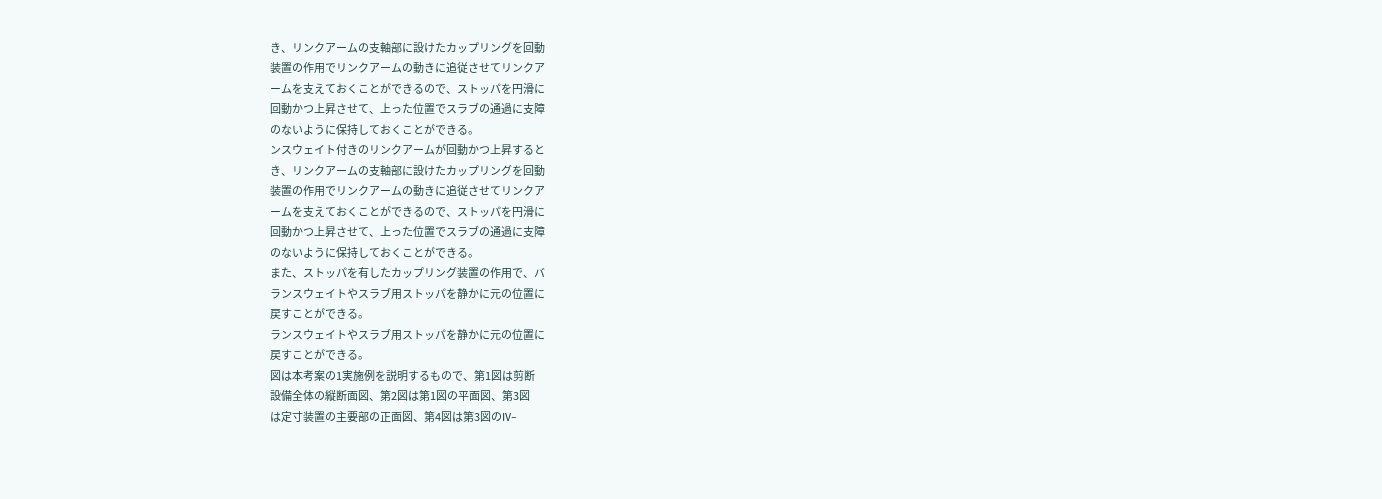き、リンクアームの支軸部に設けたカップリングを回動
装置の作用でリンクアームの動きに追従させてリンクア
ームを支えておくことができるので、ストッパを円滑に
回動かつ上昇させて、上った位置でスラブの通過に支障
のないように保持しておくことができる。
ンスウェイト付きのリンクアームが回動かつ上昇すると
き、リンクアームの支軸部に設けたカップリングを回動
装置の作用でリンクアームの動きに追従させてリンクア
ームを支えておくことができるので、ストッパを円滑に
回動かつ上昇させて、上った位置でスラブの通過に支障
のないように保持しておくことができる。
また、ストッパを有したカップリング装置の作用で、バ
ランスウェイトやスラブ用ストッパを静かに元の位置に
戻すことができる。
ランスウェイトやスラブ用ストッパを静かに元の位置に
戻すことができる。
図は本考案の1実施例を説明するもので、第1図は剪断
設備全体の縦断面図、第2図は第1図の平面図、第3図
は定寸装置の主要部の正面図、第4図は第3図のIV−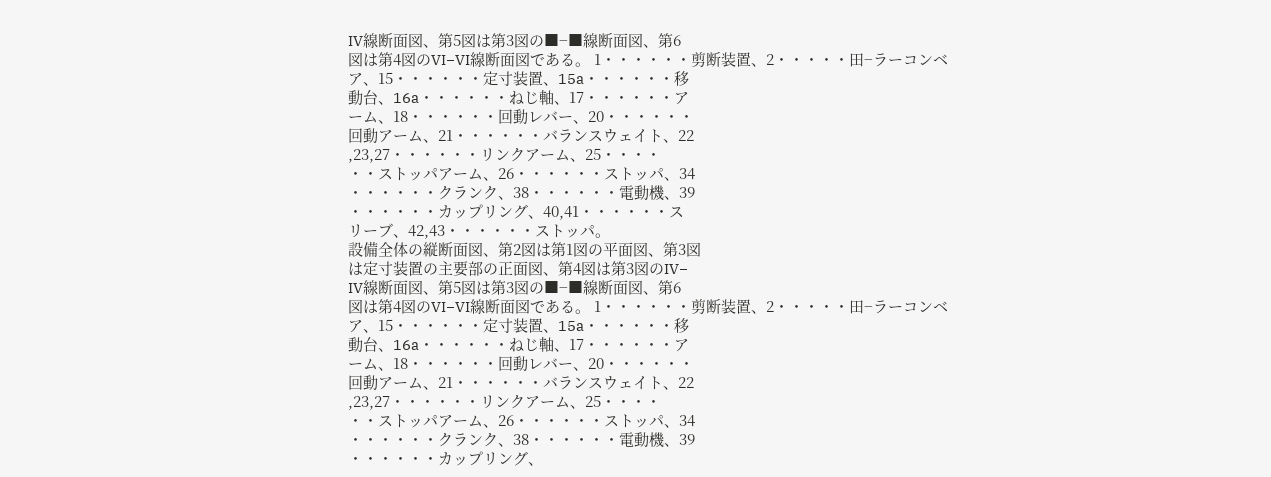IV線断面図、第5図は第3図の■−■線断面図、第6
図は第4図のVI−VI線断面図である。 1・・・・・・剪断装置、2・・・・・田−ラーコンベ
ア、15・・・・・・定寸装置、15a・・・・・・移
動台、16a・・・・・・ねじ軸、17・・・・・・ア
ーム、18・・・・・・回動レバー、20・・・・・・
回動アーム、21・・・・・・バランスウェイト、22
,23,27・・・・・・リンクアーム、25・・・・
・・ストッパアーム、26・・・・・・ストッパ、34
・・・・・・クランク、38・・・・・・電動機、39
・・・・・・カップリング、40,41・・・・・・ス
リーブ、42,43・・・・・・ストッパ。
設備全体の縦断面図、第2図は第1図の平面図、第3図
は定寸装置の主要部の正面図、第4図は第3図のIV−
IV線断面図、第5図は第3図の■−■線断面図、第6
図は第4図のVI−VI線断面図である。 1・・・・・・剪断装置、2・・・・・田−ラーコンベ
ア、15・・・・・・定寸装置、15a・・・・・・移
動台、16a・・・・・・ねじ軸、17・・・・・・ア
ーム、18・・・・・・回動レバー、20・・・・・・
回動アーム、21・・・・・・バランスウェイト、22
,23,27・・・・・・リンクアーム、25・・・・
・・ストッパアーム、26・・・・・・ストッパ、34
・・・・・・クランク、38・・・・・・電動機、39
・・・・・・カップリング、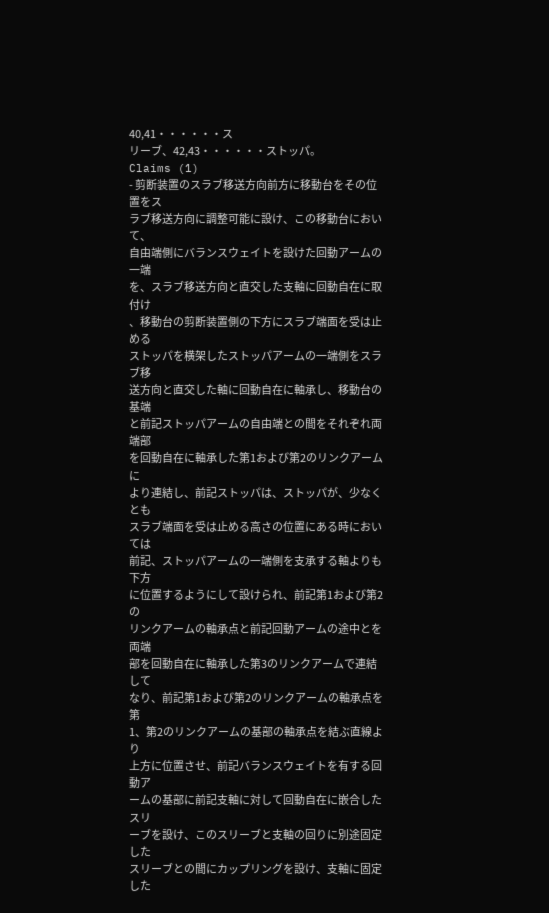40,41・・・・・・ス
リーブ、42,43・・・・・・ストッパ。
Claims (1)
- 剪断装置のスラブ移送方向前方に移動台をその位置をス
ラブ移送方向に調整可能に設け、この移動台において、
自由端側にバランスウェイトを設けた回動アームの一端
を、スラブ移送方向と直交した支軸に回動自在に取付け
、移動台の剪断装置側の下方にスラブ端面を受は止める
ストッパを横架したストッパアームの一端側をスラブ移
送方向と直交した軸に回動自在に軸承し、移動台の基端
と前記ストッパアームの自由端との間をそれぞれ両端部
を回動自在に軸承した第1および第2のリンクアームに
より連結し、前記ストッパは、ストッパが、少なくとも
スラブ端面を受は止める高さの位置にある時においては
前記、ストッパアームの一端側を支承する軸よりも下方
に位置するようにして設けられ、前記第1および第2の
リンクアームの軸承点と前記回動アームの途中とを両端
部を回動自在に軸承した第3のリンクアームで連結して
なり、前記第1および第2のリンクアームの軸承点を第
1、第2のリンクアームの基部の軸承点を結ぶ直線より
上方に位置させ、前記バランスウェイトを有する回動ア
ームの基部に前記支軸に対して回動自在に嵌合したスリ
ーブを設け、このスリーブと支軸の回りに別途固定した
スリーブとの間にカップリングを設け、支軸に固定した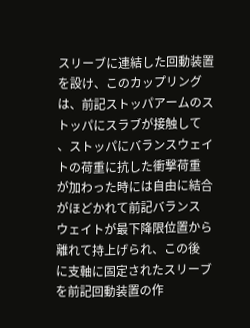スリーブに連結した回動装置を設け、このカップリング
は、前記ストッパアームのストッパにスラブが接触して
、ストッパにバランスウェイトの荷重に抗した衝撃荷重
が加わった時には自由に結合がほどかれて前記バランス
ウェイトが最下降限位置から離れて持上げられ、この後
に支軸に固定されたスリーブを前記回動装置の作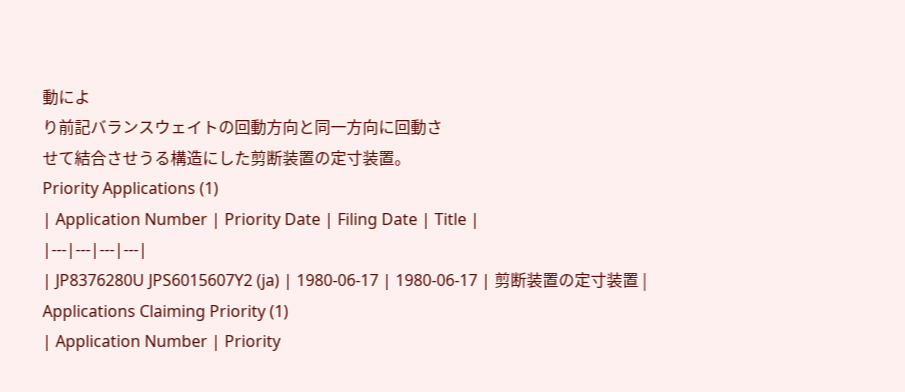動によ
り前記バランスウェイトの回動方向と同一方向に回動さ
せて結合させうる構造にした剪断装置の定寸装置。
Priority Applications (1)
| Application Number | Priority Date | Filing Date | Title |
|---|---|---|---|
| JP8376280U JPS6015607Y2 (ja) | 1980-06-17 | 1980-06-17 | 剪断装置の定寸装置 |
Applications Claiming Priority (1)
| Application Number | Priority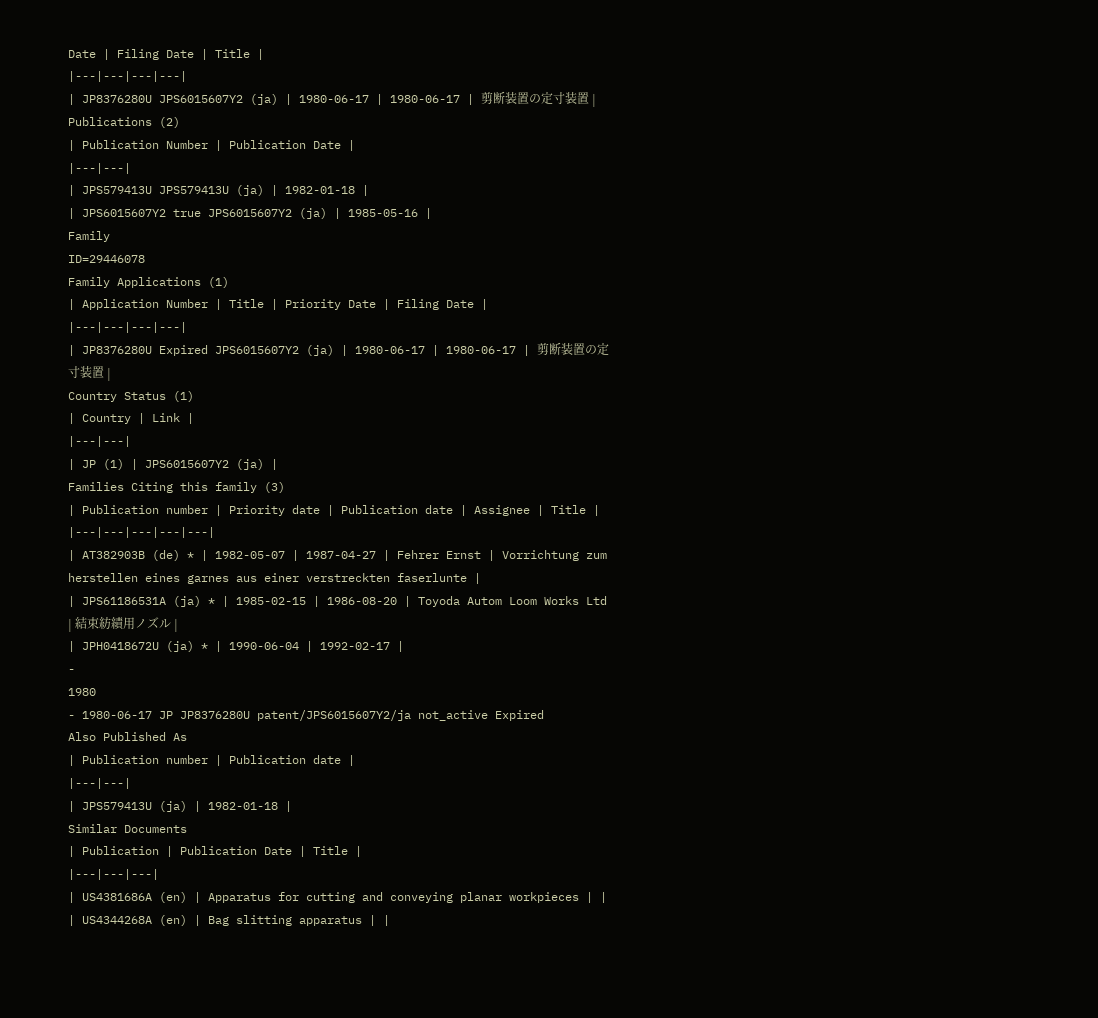Date | Filing Date | Title |
|---|---|---|---|
| JP8376280U JPS6015607Y2 (ja) | 1980-06-17 | 1980-06-17 | 剪断装置の定寸装置 |
Publications (2)
| Publication Number | Publication Date |
|---|---|
| JPS579413U JPS579413U (ja) | 1982-01-18 |
| JPS6015607Y2 true JPS6015607Y2 (ja) | 1985-05-16 |
Family
ID=29446078
Family Applications (1)
| Application Number | Title | Priority Date | Filing Date |
|---|---|---|---|
| JP8376280U Expired JPS6015607Y2 (ja) | 1980-06-17 | 1980-06-17 | 剪断装置の定寸装置 |
Country Status (1)
| Country | Link |
|---|---|
| JP (1) | JPS6015607Y2 (ja) |
Families Citing this family (3)
| Publication number | Priority date | Publication date | Assignee | Title |
|---|---|---|---|---|
| AT382903B (de) * | 1982-05-07 | 1987-04-27 | Fehrer Ernst | Vorrichtung zum herstellen eines garnes aus einer verstreckten faserlunte |
| JPS61186531A (ja) * | 1985-02-15 | 1986-08-20 | Toyoda Autom Loom Works Ltd | 結束紡績用ノズル |
| JPH0418672U (ja) * | 1990-06-04 | 1992-02-17 |
-
1980
- 1980-06-17 JP JP8376280U patent/JPS6015607Y2/ja not_active Expired
Also Published As
| Publication number | Publication date |
|---|---|
| JPS579413U (ja) | 1982-01-18 |
Similar Documents
| Publication | Publication Date | Title |
|---|---|---|
| US4381686A (en) | Apparatus for cutting and conveying planar workpieces | |
| US4344268A (en) | Bag slitting apparatus | |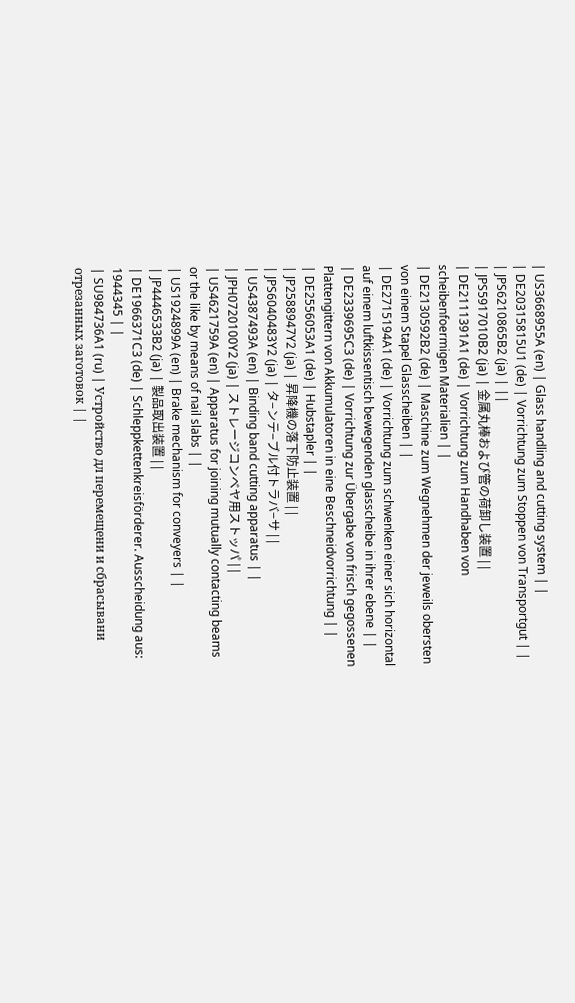| US3668955A (en) | Glass handling and cutting system | |
| DE20315815U1 (de) | Vorrichtung zum Stoppen von Transportgut | |
| JPS6210865B2 (ja) | ||
| JPS5917010B2 (ja) | 金属丸棒および管の荷卸し装置 | |
| DE2111391A1 (de) | Vorrichtung zum Handhaben von scheibenfoermigen Materialien | |
| DE2130592B2 (de) | Maschine zum Wegnehmen der jeweils obersten von einem Stapel Glasscheiben | |
| DE2715194A1 (de) | Vorrichtung zum schwenken einer sich horizontal auf einem luftkissentisch bewegenden glasscheibe in ihrer ebene | |
| DE2339695C3 (de) | Vorrichtung zur Übergabe von frisch gegossenen Plattengittern von Akkumulatoren in eine Beschneidvorrichtung | |
| DE2556053A1 (de) | Hubstapler | |
| JP2588947Y2 (ja) | 昇降機の落下防止装置 | |
| JPS6040483Y2 (ja) | タ−ンテ−ブル付トラバ−サ | |
| US4387493A (en) | Binding band cutting apparatus | |
| JPH0720100Y2 (ja) | ストレージコンベヤ用ストッパ | |
| US4621759A (en) | Apparatus for joining mutually contacting beams or the like by means of nail slabs | |
| US1924899A (en) | Brake mechanism for conveyers | |
| JP4446533B2 (ja) | 製品取出装置 | |
| DE1966371C3 (de) | Schleppkettenkreisförderer. Ausscheidung aus: 1944345 | |
| SU984736A1 (ru) | Устройство дл перемещени и сбрасывани отрезанных заготовок | |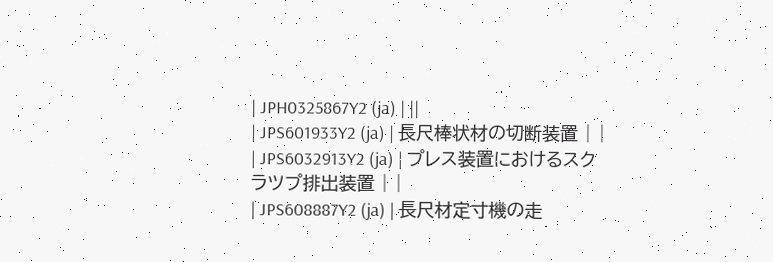| JPH0325867Y2 (ja) | ||
| JPS601933Y2 (ja) | 長尺棒状材の切断装置 | |
| JPS6032913Y2 (ja) | プレス装置におけるスクラツプ排出装置 | |
| JPS608887Y2 (ja) | 長尺材定寸機の走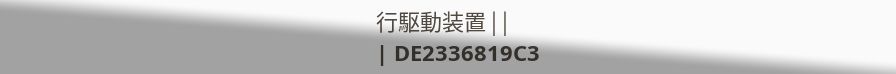行駆動装置 | |
| DE2336819C3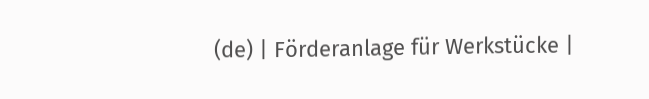(de) | Förderanlage für Werkstücke |